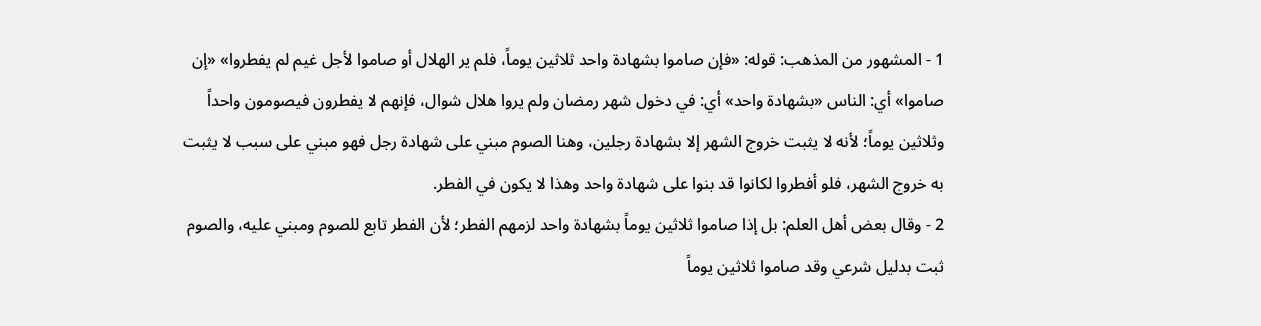1 - المشهور من المذهب: قوله: «فإن صاموا بشهادة واحد ثلاثين يوماً، فلم ير الهلال أو صاموا لأجل غيم لم يفطروا» «إن صاموا» أي: الناس «بشهادة واحد» أي: في دخول شهر رمضان ولم يروا هلال شوال، فإنهم لا يفطرون فيصومون واحداً وثلاثين يوماً؛ لأنه لا يثبت خروج الشهر إلا بشهادة رجلين، وهنا الصوم مبني على شهادة رجل فهو مبني على سبب لا يثبت به خروج الشهر، فلو أفطروا لكانوا قد بنوا على شهادة واحد وهذا لا يكون في الفطر.
2 - وقال بعض أهل العلم: بل إذا صاموا ثلاثين يوماً بشهادة واحد لزمهم الفطر؛ لأن الفطر تابع للصوم ومبني عليه، والصوم ثبت بدليل شرعي وقد صاموا ثلاثين يوماً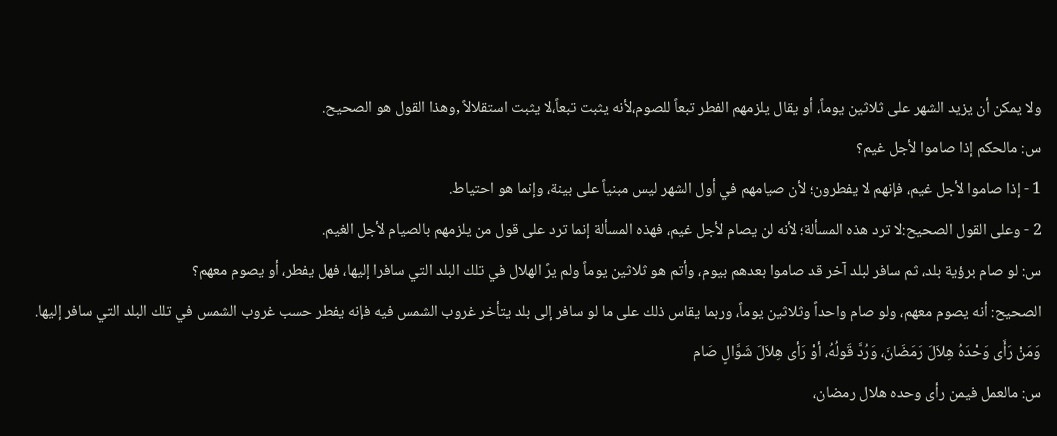ولا يمكن أن يزيد الشهر على ثلاثين يوماً، أو يقال يلزمهم الفطر تبعاً للصوم،لأنه يثبت تبعاً،لا يثبت استقلالاً ,وهذا القول هو الصحيح.
س: مالحكم إذا صاموا لأجل غيم؟
1 - إذا صاموا لأجل غيم، فإنهم لا يفطرون؛ لأن صيامهم في أول الشهر ليس مبنياً على بينة، وإنما هو احتياط.
2 - وعلى القول الصحيح:لا ترد هذه المسألة؛ لأنه لن يصام لأجل غيم، فهذه المسألة إنما ترد على قول من يلزمهم بالصيام لأجل الغيم.
س: لو صام برؤية بلد، ثم سافر لبلد آخر قد صاموا بعدهم بيوم، وأتم هو ثلاثين يوماً ولم يرً الهلال في تلك البلد التي سافرا إليها، فهل يفطر، أو يصوم معهم؟
الصحيح: أنه يصوم معهم، ولو صام واحداً وثلاثين يوماً، وربما يقاس ذلك على ما لو سافر إلى بلد يتأخر غروب الشمس فيه فإنه يفطر حسب غروب الشمس في تلك البلد التي سافر إليها.
وَمَنْ رَأَى وَحْدَهُ هِلاَلَ رَمَضَانَ، وَرُدَّ قَولُهُ، أوْ رَأى هِلاَلَ شَوَّالٍ صَام
س: مالعمل فيمن رأى وحده هلال رمضان،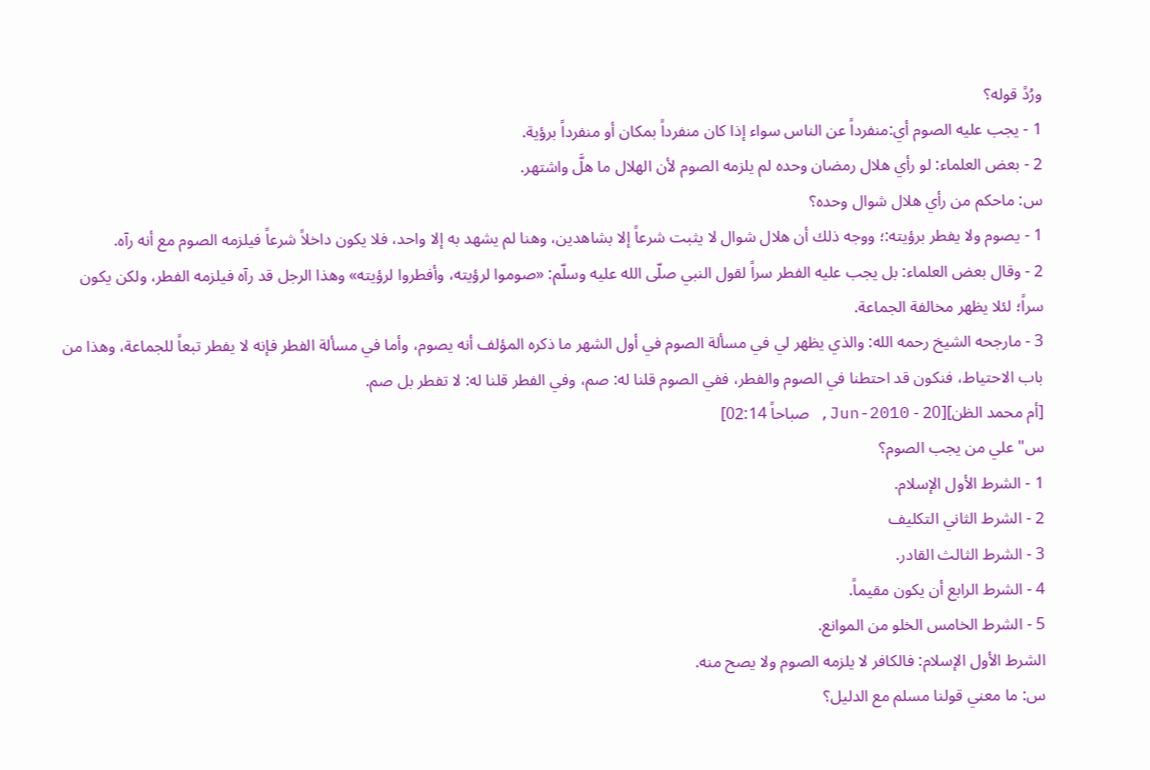ورُدً قوله؟
1 - يجب عليه الصوم أي:منفرداً عن الناس سواء إذا كان منفرداً بمكان أو منفرداً برؤية.
2 - بعض العلماء: لو رأي هلال رمضان وحده لم يلزمه الصوم لأن الهلال ما هلَّ واشتهر.
س: ماحكم من رأي هلال شوال وحده؟
1 - يصوم ولا يفطر برؤيته:؛ ووجه ذلك أن هلال شوال لا يثبت شرعاً إلا بشاهدين، وهنا لم يشهد به إلا واحد، فلا يكون داخلاً شرعاً فيلزمه الصوم مع أنه رآه.
2 - وقال بعض العلماء: بل يجب عليه الفطر سراً لقول النبي صلّى الله عليه وسلّم: «صوموا لرؤيته، وأفطروا لرؤيته» وهذا الرجل قد رآه فيلزمه الفطر، ولكن يكون سراً؛ لئلا يظهر مخالفة الجماعة.
3 - مارجحه الشيخ رحمه الله: والذي يظهر لي في مسألة الصوم في أول الشهر ما ذكره المؤلف أنه يصوم، وأما في مسألة الفطر فإنه لا يفطر تبعاً للجماعة، وهذا من باب الاحتياط، فنكون قد احتطنا في الصوم والفطر، ففي الصوم قلنا له: صم، وفي الفطر قلنا له: لا تفطر بل صم.
[أم محمد الظن][20 - Jun-2010, صباحاً 02:14]
س" علي من يجب الصوم؟
1 - الشرط الأول الإسلام.
2 - الشرط الثاني التكليف
3 - الشرط الثالث القادر.
4 - الشرط الرابع أن يكون مقيماً.
5 - الشرط الخامس الخلو من الموانع.
الشرط الأول الإسلام: فالكافر لا يلزمه الصوم ولا يصح منه.
س: ما معني قولنا مسلم مع الدليل؟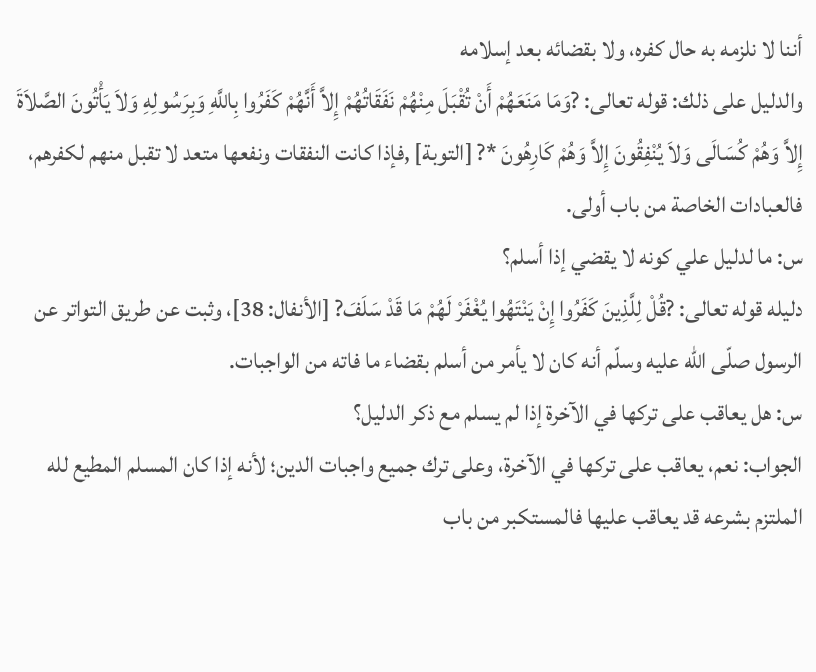أننا لا نلزمه به حال كفره، ولا بقضائه بعد إسلامه
والدليل على ذلك: قوله تعالى: ?وَمَا مَنَعَهُمْ أَنْ تُقْبَلَ مِنْهُمْ نَفَقَاتُهُمْ إِلاَّ أَنَّهُمْ كَفَرُوا بِاللَّهِ وَبِرَسُولِهِ وَلاَ يَأْتُونَ الصَّلاَةَ إِلاَّ وَهُمْ كُسَالَى وَلاَ يُنْفِقُونَ إِلاَّ وَهُمْ كَارِهُونَ *? [التوبة] ,فإذا كانت النفقات ونفعها متعد لا تقبل منهم لكفرهم، فالعبادات الخاصة من باب أولى.
س: ما لدليل علي كونه لا يقضي إذا أسلم؟
دليله قوله تعالى: ?قُلْ لِلَّذِينَ كَفَرُوا إِنْ يَنْتَهُوا يُغْفَرْ لَهُمْ مَا قَدْ سَلَفَ? [الأنفال: 38]، وثبت عن طريق التواتر عن الرسول صلّى الله عليه وسلّم أنه كان لا يأمر من أسلم بقضاء ما فاته من الواجبات.
س: هل يعاقب على تركها في الآخرة إذا لم يسلم مع ذكر الدليل؟
الجواب: نعم، يعاقب على تركها في الآخرة، وعلى ترك جميع واجبات الدين؛ لأنه إذا كان المسلم المطيع لله الملتزم بشرعه قد يعاقب عليها فالمستكبر من باب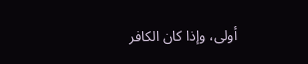أولى، وإذا كان الكافر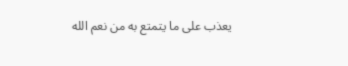يعذب على ما يتمتع به من نعم الله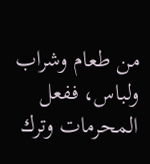من طعام وشراب ولباس، ففعل المحرمات وترك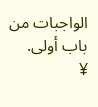الواجبات من باب أولى.
¥